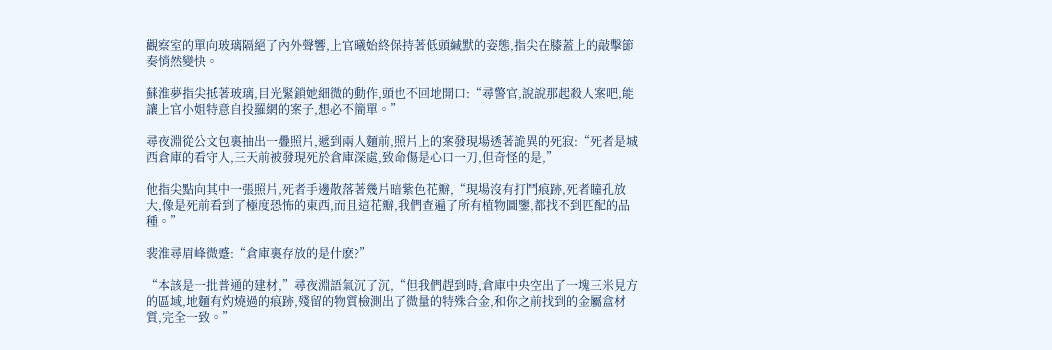觀察室的單向玻璃隔絕了內外聲響,上官曦始終保持著低頭緘默的姿態,指尖在膝蓋上的敲擊節奏悄然變快。

蘇淮夢指尖抵著玻璃,目光緊鎖她細微的動作,頭也不回地開口:“尋警官,說說那起殺人案吧,能讓上官小姐特意自投羅網的案子,想必不簡單。”

尋夜淵從公文包裏抽出一疊照片,遞到兩人麵前,照片上的案發現場透著詭異的死寂:“死者是城西倉庫的看守人,三天前被發現死於倉庫深處,致命傷是心口一刀,但奇怪的是,”

他指尖點向其中一張照片,死者手邊散落著幾片暗紫色花瓣,“現場沒有打鬥痕跡,死者瞳孔放大,像是死前看到了極度恐怖的東西,而且這花瓣,我們查遍了所有植物圖鑒,都找不到匹配的品種。”

裴淮尋眉峰微蹙:“倉庫裏存放的是什麽?”

“本該是一批普通的建材,”尋夜淵語氣沉了沉,“但我們趕到時,倉庫中央空出了一塊三米見方的區域,地麵有灼燒過的痕跡,殘留的物質檢測出了微量的特殊合金,和你之前找到的金屬盒材質,完全一致。”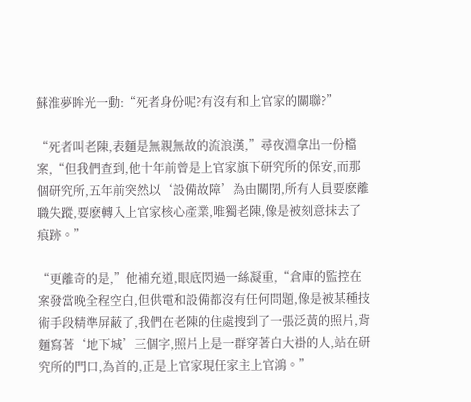蘇淮夢眸光一動:“死者身份呢?有沒有和上官家的關聯?”

“死者叫老陳,表麵是無親無故的流浪漢,”尋夜淵拿出一份檔案,“但我們查到,他十年前曾是上官家旗下研究所的保安,而那個研究所,五年前突然以‘設備故障’為由關閉,所有人員要麽離職失蹤,要麽轉入上官家核心產業,唯獨老陳,像是被刻意抹去了痕跡。”

“更離奇的是,”他補充道,眼底閃過一絲凝重,“倉庫的監控在案發當晚全程空白,但供電和設備都沒有任何問題,像是被某種技術手段精準屏蔽了,我們在老陳的住處搜到了一張泛黃的照片,背麵寫著‘地下城’三個字,照片上是一群穿著白大褂的人,站在研究所的門口,為首的,正是上官家現任家主上官鴻。”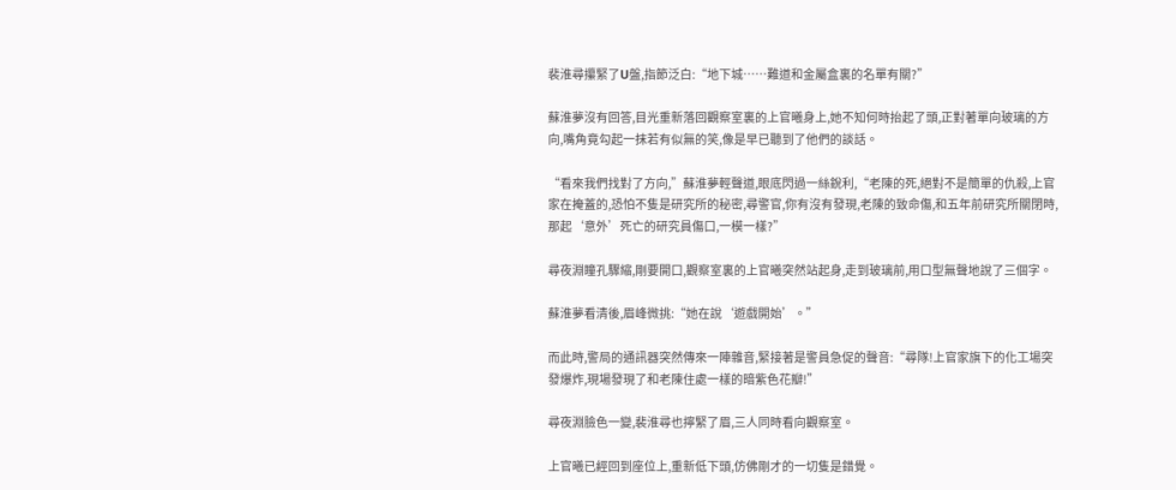裴淮尋攥緊了U盤,指節泛白:“地下城……難道和金屬盒裏的名單有關?”

蘇淮夢沒有回答,目光重新落回觀察室裏的上官曦身上,她不知何時抬起了頭,正對著單向玻璃的方向,嘴角竟勾起一抹若有似無的笑,像是早已聽到了他們的談話。

“看來我們找對了方向,”蘇淮夢輕聲道,眼底閃過一絲銳利,“老陳的死,絕對不是簡單的仇殺,上官家在掩蓋的,恐怕不隻是研究所的秘密,尋警官,你有沒有發現,老陳的致命傷,和五年前研究所關閉時,那起‘意外’死亡的研究員傷口,一模一樣?”

尋夜淵瞳孔驟縮,剛要開口,觀察室裏的上官曦突然站起身,走到玻璃前,用口型無聲地說了三個字。

蘇淮夢看清後,眉峰微挑:“她在說‘遊戲開始’。”

而此時,警局的通訊器突然傳來一陣雜音,緊接著是警員急促的聲音:“尋隊!上官家旗下的化工場突發爆炸,現場發現了和老陳住處一樣的暗紫色花瓣!”

尋夜淵臉色一變,裴淮尋也擰緊了眉,三人同時看向觀察室。

上官曦已經回到座位上,重新低下頭,仿佛剛才的一切隻是錯覺。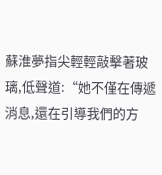蘇淮夢指尖輕輕敲擊著玻璃,低聲道:“她不僅在傳遞消息,還在引導我們的方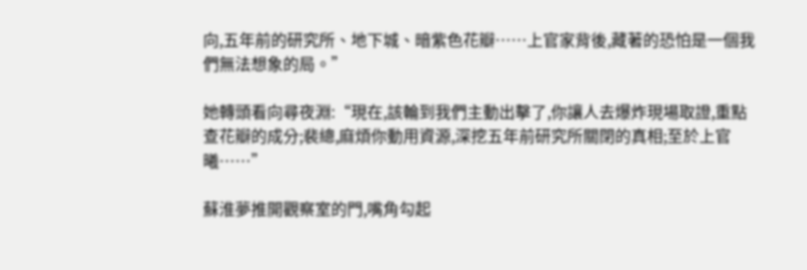向,五年前的研究所、地下城、暗紫色花瓣……上官家背後,藏著的恐怕是一個我們無法想象的局。”

她轉頭看向尋夜淵:“現在,該輪到我們主動出擊了,你讓人去爆炸現場取證,重點查花瓣的成分;裴總,麻煩你動用資源,深挖五年前研究所關閉的真相;至於上官曦……”

蘇淮夢推開觀察室的門,嘴角勾起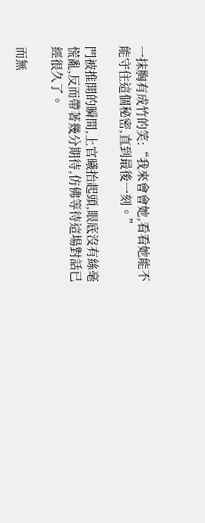一抹胸有成竹的笑:“我來會會她,看看她能不能守住這個秘密,直到最後一刻。”

門被推開的瞬間,上官曦抬起頭,眼底沒有絲毫慌亂,反而帶著幾分期待,仿佛等待這場對話已經很久了。

而無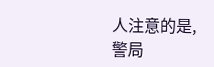人注意的是,警局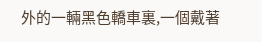外的一輛黑色轎車裏,一個戴著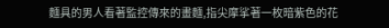麵具的男人看著監控傳來的畫麵,指尖摩挲著一枚暗紫色的花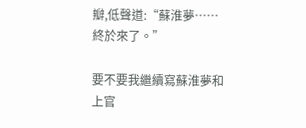瓣,低聲道:“蘇淮夢……終於來了。”

要不要我繼續寫蘇淮夢和上官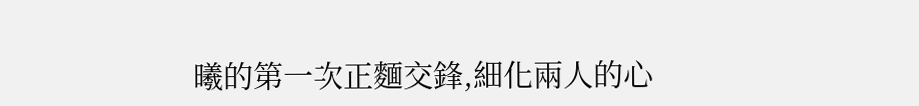曦的第一次正麵交鋒,細化兩人的心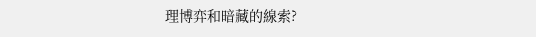理博弈和暗藏的線索?